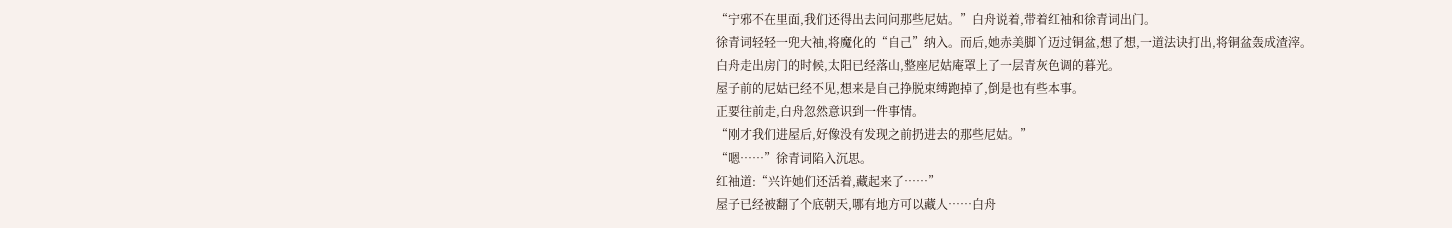“宁邪不在里面,我们还得出去问问那些尼姑。”白舟说着,带着红袖和徐青词出门。
徐青词轻轻一兜大袖,将魔化的“自己”纳入。而后,她赤美脚丫迈过铜盆,想了想,一道法诀打出,将铜盆轰成渣滓。
白舟走出房门的时候,太阳已经落山,整座尼姑庵罩上了一层青灰色调的暮光。
屋子前的尼姑已经不见,想来是自己挣脱束缚跑掉了,倒是也有些本事。
正要往前走,白舟忽然意识到一件事情。
“刚才我们进屋后,好像没有发现之前扔进去的那些尼姑。”
“嗯……”徐青词陷入沉思。
红袖道:“兴许她们还活着,藏起来了……”
屋子已经被翻了个底朝天,哪有地方可以藏人……白舟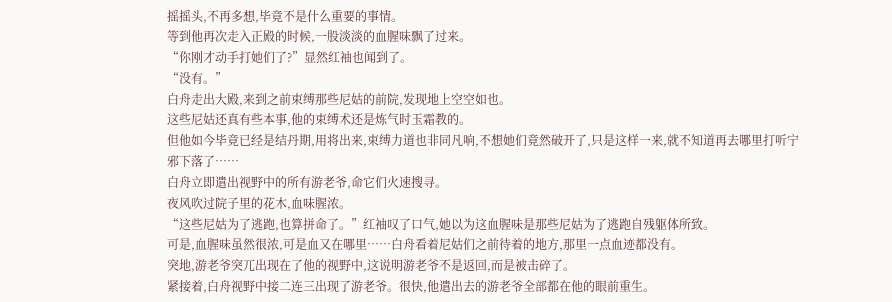摇摇头,不再多想,毕竟不是什么重要的事情。
等到他再次走入正殿的时候,一股淡淡的血腥味飘了过来。
“你刚才动手打她们了?”显然红袖也闻到了。
“没有。”
白舟走出大殿,来到之前束缚那些尼姑的前院,发现地上空空如也。
这些尼姑还真有些本事,他的束缚术还是炼气时玉霜教的。
但他如今毕竟已经是结丹期,用将出来,束缚力道也非同凡响,不想她们竟然破开了,只是这样一来,就不知道再去哪里打听宁邪下落了……
白舟立即遣出视野中的所有游老爷,命它们火速搜寻。
夜风吹过院子里的花木,血味腥浓。
“这些尼姑为了逃跑,也算拼命了。”红袖叹了口气,她以为这血腥味是那些尼姑为了逃跑自残躯体所致。
可是,血腥味虽然很浓,可是血又在哪里……白舟看着尼姑们之前待着的地方,那里一点血迹都没有。
突地,游老爷突兀出现在了他的视野中,这说明游老爷不是返回,而是被击碎了。
紧接着,白舟视野中接二连三出现了游老爷。很快,他遣出去的游老爷全部都在他的眼前重生。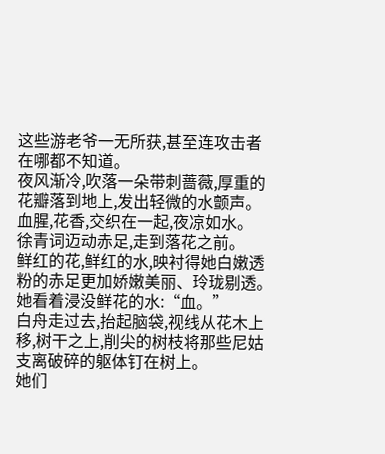这些游老爷一无所获,甚至连攻击者在哪都不知道。
夜风渐冷,吹落一朵带刺蔷薇,厚重的花瓣落到地上,发出轻微的水颤声。
血腥,花香,交织在一起,夜凉如水。
徐青词迈动赤足,走到落花之前。
鲜红的花,鲜红的水,映衬得她白嫩透粉的赤足更加娇嫩美丽、玲珑剔透。
她看着浸没鲜花的水:“血。”
白舟走过去,抬起脑袋,视线从花木上移,树干之上,削尖的树枝将那些尼姑支离破碎的躯体钉在树上。
她们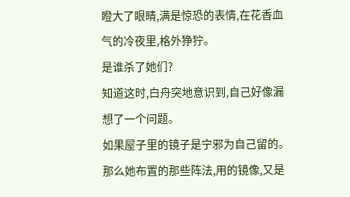瞪大了眼睛,满是惊恐的表情,在花香血气的冷夜里,格外狰狞。
是谁杀了她们?
知道这时,白舟突地意识到,自己好像漏想了一个问题。
如果屋子里的镜子是宁邪为自己留的。
那么她布置的那些阵法,用的镜像,又是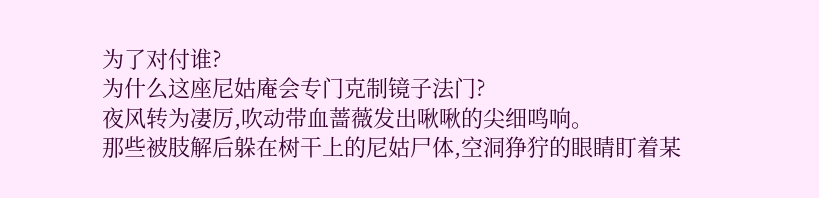为了对付谁?
为什么这座尼姑庵会专门克制镜子法门?
夜风转为凄厉,吹动带血蔷薇发出啾啾的尖细鸣响。
那些被肢解后躲在树干上的尼姑尸体,空洞狰狞的眼睛盯着某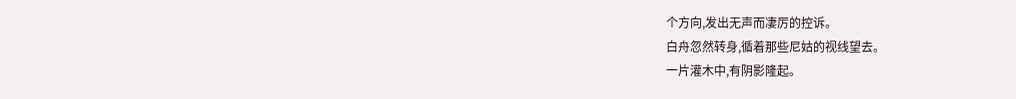个方向,发出无声而凄厉的控诉。
白舟忽然转身,循着那些尼姑的视线望去。
一片灌木中,有阴影隆起。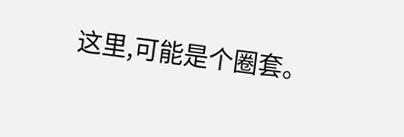这里,可能是个圈套。